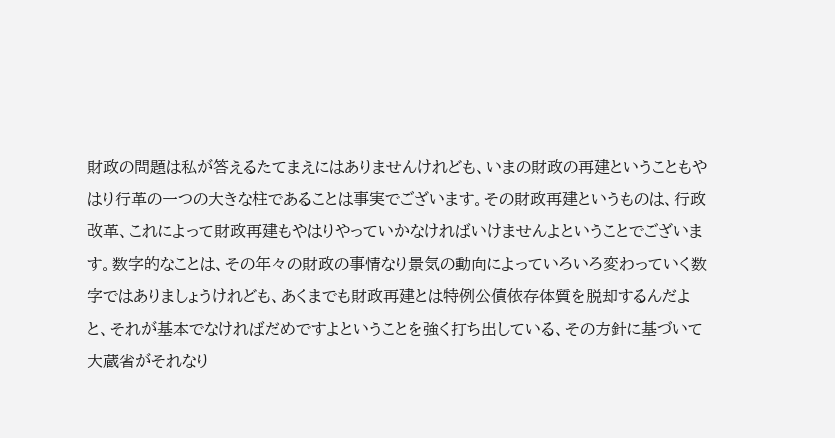財政の問題は私が答えるたてまえにはありませんけれども、いまの財政の再建ということもやはり行革の一つの大きな柱であることは事実でございます。その財政再建というものは、行政改革、これによって財政再建もやはりやっていかなければいけませんよということでございます。数字的なことは、その年々の財政の事情なり景気の動向によっていろいろ変わっていく数字ではありましょうけれども、あくまでも財政再建とは特例公債依存体質を脱却するんだよと、それが基本でなければだめですよということを強く打ち出している、その方針に基づいて大蔵省がそれなり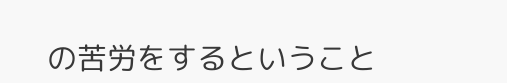の苦労をするということ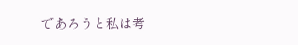であろうと私は考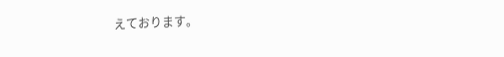えております。